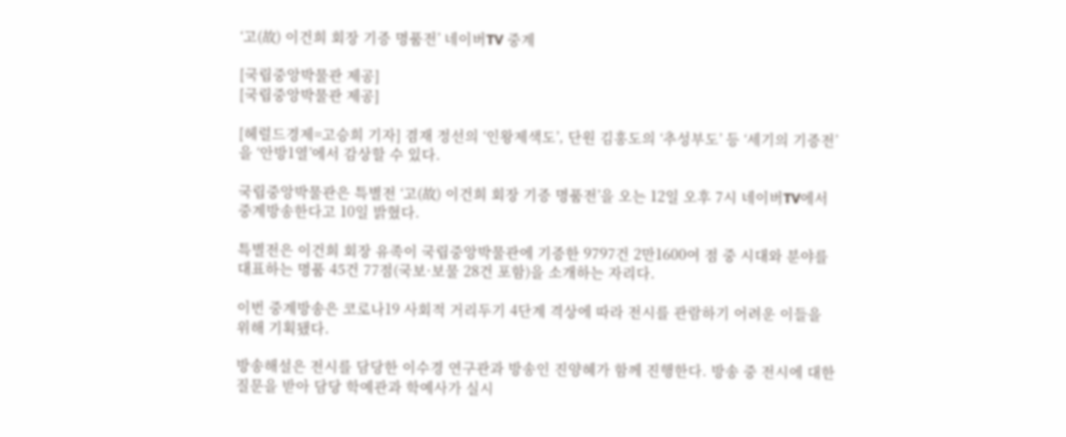‘고(故) 이건희 회장 기증 명품전’ 네이버TV 중계

[국립중앙박물관 제공]
[국립중앙박물관 제공]

[헤럴드경제=고승희 기자] 겸재 정선의 ‘인왕제색도’, 단원 김홍도의 ‘추성부도’ 등 ‘세기의 기증전’을 ‘안방1열’에서 감상할 수 있다.

국립중앙박물관은 특별전 ‘고(故) 이건희 회장 기증 명품전’을 오는 12일 오후 7시 네이버TV에서 중계방송한다고 10일 밝혔다.

특별전은 이건희 회장 유족이 국립중앙박물관에 기증한 9797건 2만1600여 점 중 시대와 분야를 대표하는 명품 45건 77점(국보·보물 28건 포함)을 소개하는 자리다.

이번 중계방송은 코로나19 사회적 거리두기 4단계 격상에 따라 전시를 관람하기 어려운 이들을 위해 기획됐다.

방송해설은 전시를 담당한 이수경 연구관과 방송인 진양혜가 함께 진행한다. 방송 중 전시에 대한 질문을 받아 담당 학예관과 학예사가 실시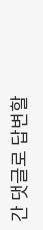간 댓글로 답변할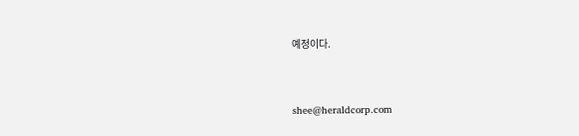예정이다.


shee@heraldcorp.com